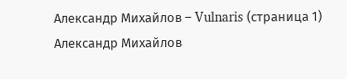Александр Михайлов – Vulnaris (страница 1)
Александр Михайлов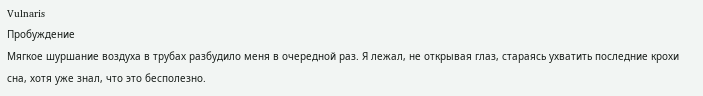Vulnaris
Пробуждение
Мягкое шуршание воздуха в трубах разбудило меня в очередной раз. Я лежал, не открывая глаз, стараясь ухватить последние крохи сна, хотя уже знал, что это бесполезно.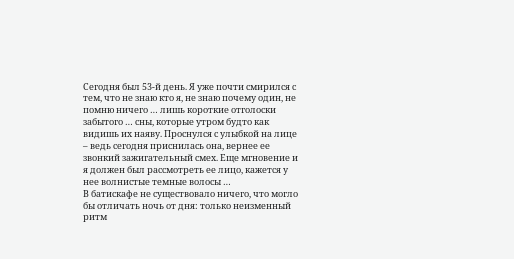Сегодня был 53-й день. Я уже почти смирился с тем, что не знаю кто я, не знаю почему один, не помню ничего … лишь короткие отголоски забытого … сны, которые утром будто как видишь их наяву. Проснулся с улыбкой на лице – ведь сегодня приснилась она, вернее ее звонкий зажигательный смех. Еще мгновение и я должен был рассмотреть ее лицо, кажется у нее волнистые темные волосы …
В батискафе не существовало ничего, что могло бы отличать ночь от дня: только неизменный ритм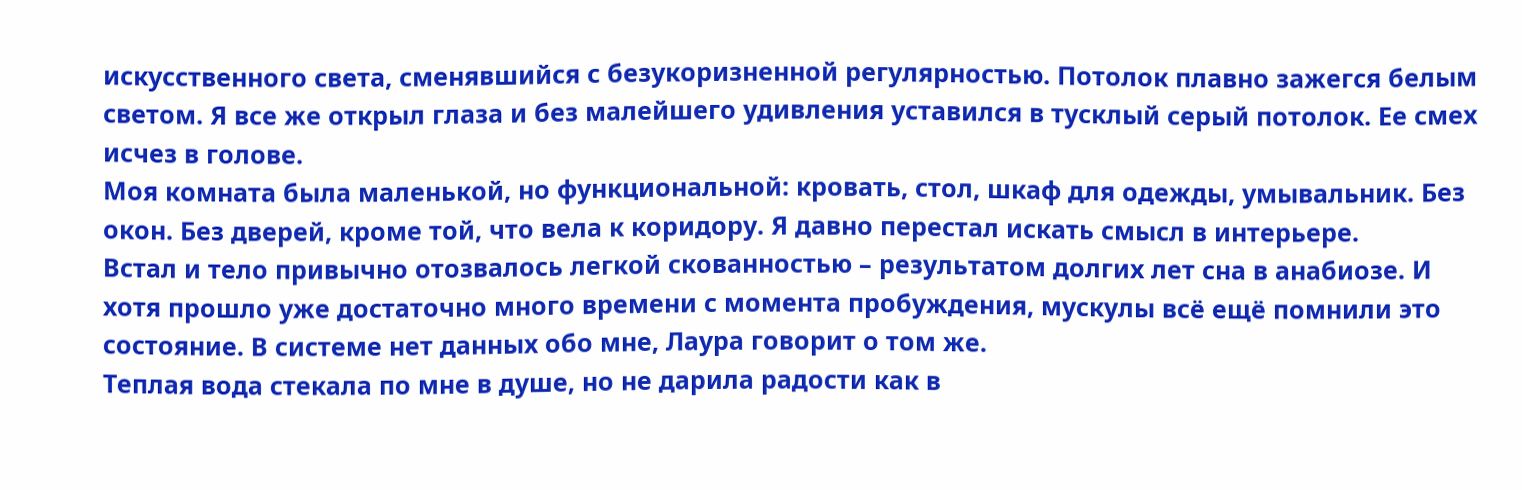искусственного света, сменявшийся с безукоризненной регулярностью. Потолок плавно зажегся белым светом. Я все же открыл глаза и без малейшего удивления уставился в тусклый серый потолок. Ее смех исчез в голове.
Моя комната была маленькой, но функциональной: кровать, стол, шкаф для одежды, умывальник. Без окон. Без дверей, кроме той, что вела к коридору. Я давно перестал искать смысл в интерьере.
Встал и тело привычно отозвалось легкой скованностью – результатом долгих лет сна в анабиозе. И хотя прошло уже достаточно много времени с момента пробуждения, мускулы всё ещё помнили это состояние. В системе нет данных обо мне, Лаура говорит о том же.
Теплая вода стекала по мне в душе, но не дарила радости как в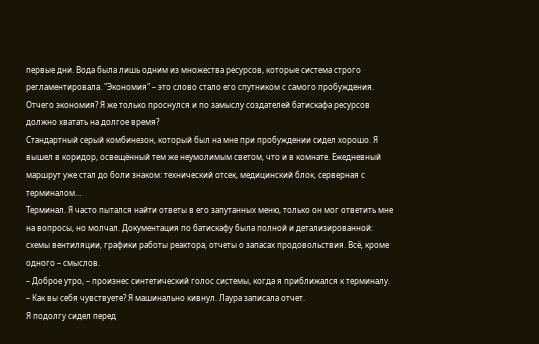первые дни. Вода была лишь одним из множества ресурсов, которые система строго регламентировала. "Экономия" – это слово стало его спутником с самого пробуждения. Отчего экономия? Я же только проснулся и по замыслу создателей батискафа ресурсов должно хватать на долгое время?
Стандартный серый комбинезон, который был на мне при пробуждении сидел хорошо. Я вышел в коридор, освещённый тем же неумолимым светом, что и в комнате. Ежедневный маршрут уже стал до боли знаком: технический отсек, медицинский блок, серверная с терминалом…
Терминал. Я часто пытался найти ответы в его запутанных меню, только он мог ответить мне на вопросы, но молчал. Документация по батискафу была полной и детализированной: схемы вентиляции, графики работы реактора, отчеты о запасах продовольствия. Всё, кроме одного – смыслов.
– Доброе утро, – произнес синтетический голос системы, когда я приближался к терминалу. – Как вы себя чувствуете? Я машинально кивнул. Лаура записала отчет.
Я подолгу сидел перед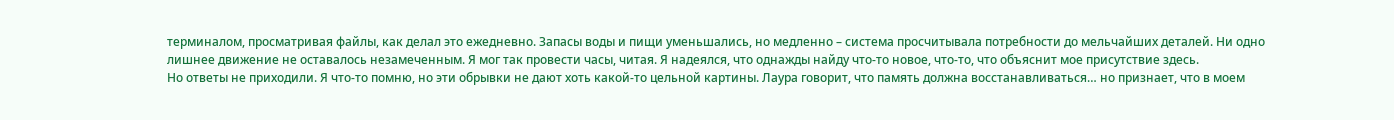терминалом, просматривая файлы, как делал это ежедневно. Запасы воды и пищи уменьшались, но медленно – система просчитывала потребности до мельчайших деталей. Ни одно лишнее движение не оставалось незамеченным. Я мог так провести часы, читая. Я надеялся, что однажды найду что-то новое, что-то, что объяснит мое присутствие здесь.
Но ответы не приходили. Я что-то помню, но эти обрывки не дают хоть какой-то цельной картины. Лаура говорит, что память должна восстанавливаться… но признает, что в моем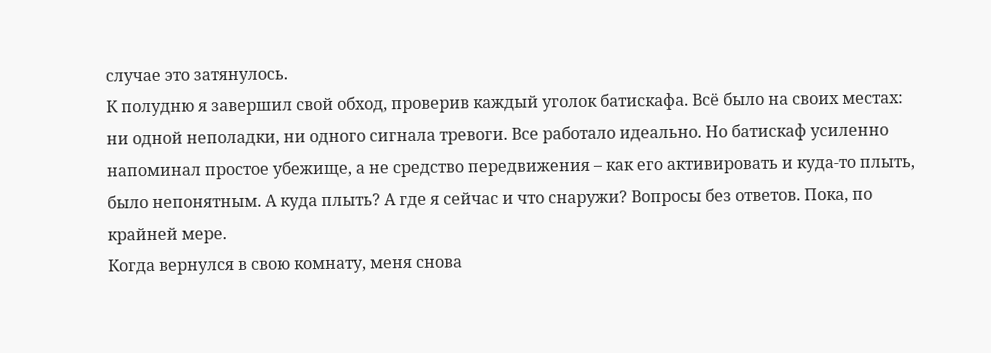случае это затянулось.
К полудню я завершил свой обход, проверив каждый уголок батискафа. Всё было на своих местах: ни одной неполадки, ни одного сигнала тревоги. Все работало идеально. Но батискаф усиленно напоминал простое убежище, а не средство передвижения – как его активировать и куда-то плыть, было непонятным. А куда плыть? А где я сейчас и что снаружи? Вопросы без ответов. Пока, по крайней мере.
Когда вернулся в свою комнату, меня снова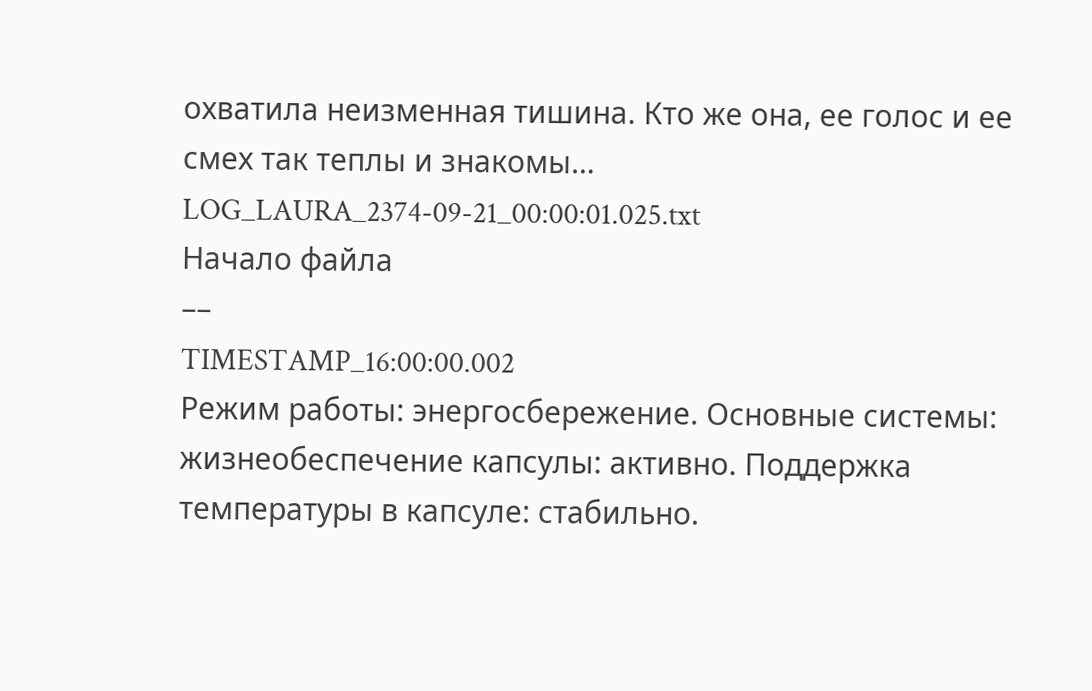охватила неизменная тишина. Кто же она, ее голос и ее смех так теплы и знакомы…
LOG_LAURA_2374-09-21_00:00:01.025.txt
Начало файла
––
TIMESTAMP_16:00:00.002
Режим работы: энергосбережение. Основные системы: жизнеобеспечение капсулы: активно. Поддержка температуры в капсуле: стабильно.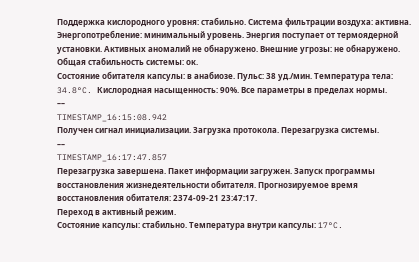Поддержка кислородного уровня: стабильно. Система фильтрации воздуха: активна. Энергопотребление: минимальный уровень. Энергия поступает от термоядерной установки. Активных аномалий не обнаружено. Внешние угрозы: не обнаружено. Общая стабильность системы: ок.
Состояние обитателя капсулы: в анабиозе. Пульс: 38 уд./мин. Температура тела: 34.8°C. Кислородная насыщенность: 90%. Все параметры в пределах нормы.
––
TIMESTAMP_16:15:08.942
Получен сигнал инициализации. Загрузка протокола. Перезагрузка системы.
––
TIMESTAMP_16:17:47.857
Перезагрузка завершена. Пакет информации загружен. Запуск программы восстановления жизнедеятельности обитателя. Прогнозируемое время восстановления обитателя: 2374-09-21 23:47:17.
Переход в активный режим.
Состояние капсулы: стабильно. Температура внутри капсулы: 17°C.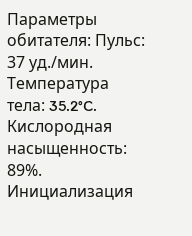Параметры обитателя: Пульс: 37 уд./мин. Температура тела: 35.2°C. Кислородная насыщенность: 89%. Инициализация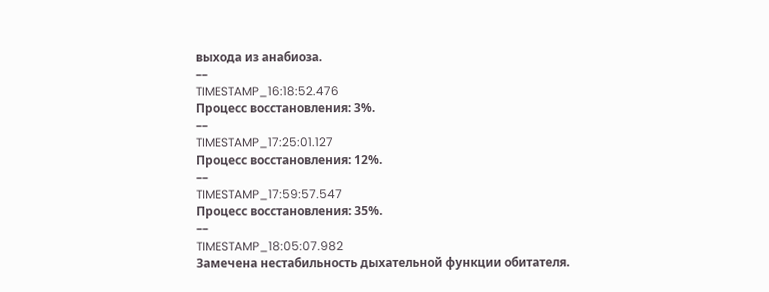выхода из анабиоза.
––
TIMESTAMP_16:18:52.476
Процесс восстановления: 3%.
––
TIMESTAMP_17:25:01.127
Процесс восстановления: 12%.
––
TIMESTAMP_17:59:57.547
Процесс восстановления: 35%.
––
TIMESTAMP_18:05:07.982
Замечена нестабильность дыхательной функции обитателя.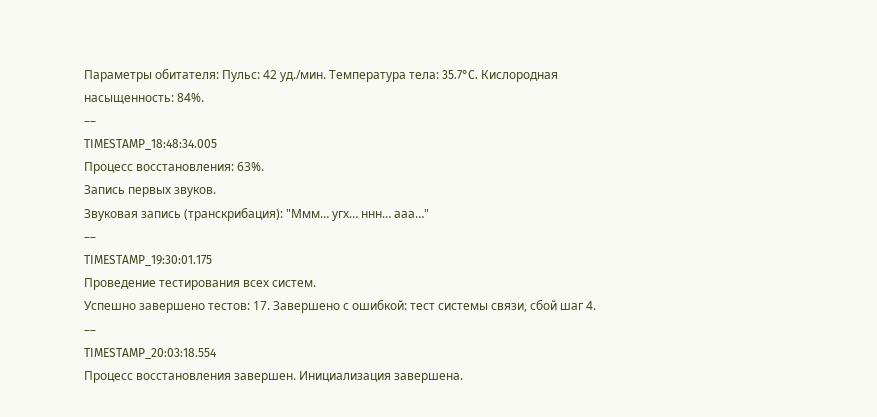Параметры обитателя: Пульс: 42 уд./мин. Температура тела: 35.7°C. Кислородная насыщенность: 84%.
––
TIMESTAMP_18:48:34.005
Процесс восстановления: 63%.
Запись первых звуков.
Звуковая запись (транскрибация): "Ммм… угх… ннн… ааа…"
––
TIMESTAMP_19:30:01.175
Проведение тестирования всех систем.
Успешно завершено тестов: 17. Завершено с ошибкой: тест системы связи, сбой шаг 4.
––
TIMESTAMP_20:03:18.554
Процесс восстановления завершен. Инициализация завершена.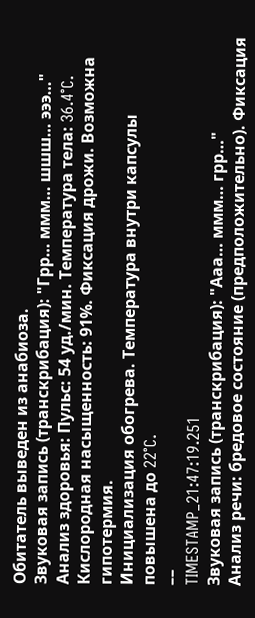Обитатель выведен из анабиоза.
Звуковая запись (транскрибация): "Грр… ммм… шшш… эээ…"
Анализ здоровья: Пульс: 54 уд./мин. Температура тела: 36.4°C. Кислородная насыщенность: 91%. Фиксация дрожи. Возможна гипотермия.
Инициализация обогрева. Температура внутри капсулы повышена до 22°C.
––
TIMESTAMP_21:47:19.251
Звуковая запись (транскрибация): "Ааа… ммм… грр…"
Анализ речи: бредовое состояние (предположительно). Фиксация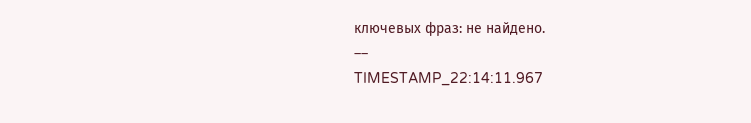ключевых фраз: не найдено.
––
TIMESTAMP_22:14:11.967